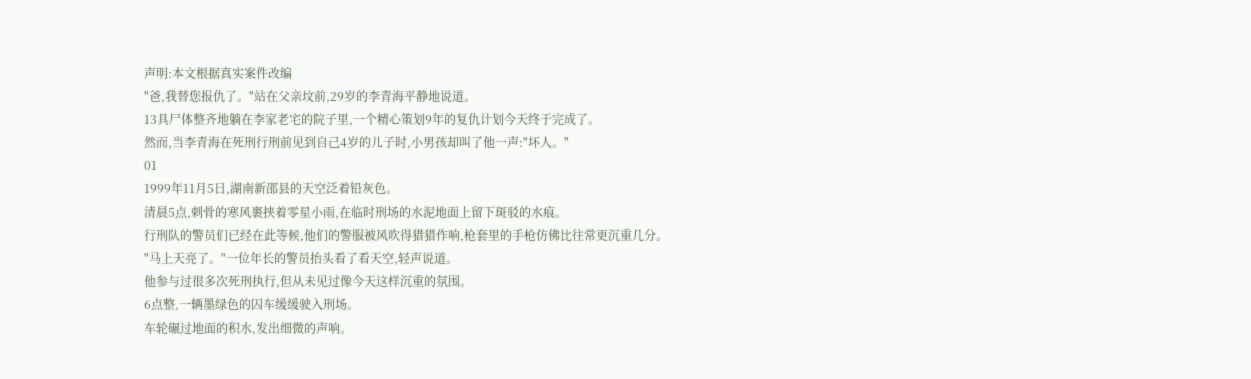声明:本文根据真实案件改编
"爸,我替您报仇了。"站在父亲坟前,29岁的李青海平静地说道。
13具尸体整齐地躺在李家老宅的院子里,一个精心策划9年的复仇计划今天终于完成了。
然而,当李青海在死刑行刑前见到自己4岁的儿子时,小男孩却叫了他一声:"坏人。"
01
1999年11月5日,湖南新邵县的天空泛着铅灰色。
清晨5点,刺骨的寒风裹挟着零星小雨,在临时刑场的水泥地面上留下斑驳的水痕。
行刑队的警员们已经在此等候,他们的警服被风吹得猎猎作响,枪套里的手枪仿佛比往常更沉重几分。
"马上天亮了。"一位年长的警员抬头看了看天空,轻声说道。
他参与过很多次死刑执行,但从未见过像今天这样沉重的氛围。
6点整,一辆墨绿色的囚车缓缓驶入刑场。
车轮碾过地面的积水,发出细微的声响。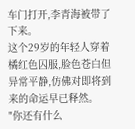车门打开,李青海被带了下来。
这个29岁的年轻人穿着橘红色囚服,脸色苍白但异常平静,仿佛对即将到来的命运早已释然。
"你还有什么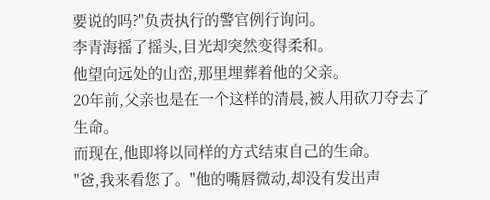要说的吗?"负责执行的警官例行询问。
李青海摇了摇头,目光却突然变得柔和。
他望向远处的山峦,那里埋葬着他的父亲。
20年前,父亲也是在一个这样的清晨,被人用砍刀夺去了生命。
而现在,他即将以同样的方式结束自己的生命。
"爸,我来看您了。"他的嘴唇微动,却没有发出声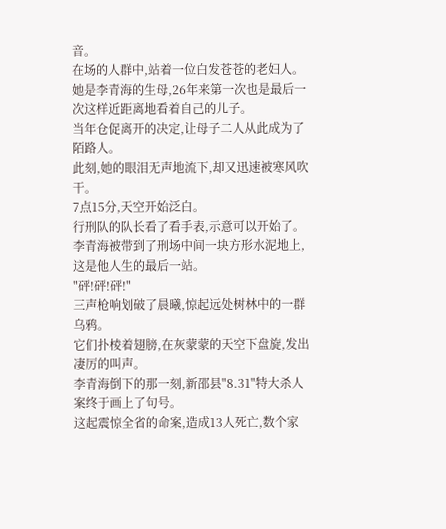音。
在场的人群中,站着一位白发苍苍的老妇人。
她是李青海的生母,26年来第一次也是最后一次这样近距离地看着自己的儿子。
当年仓促离开的决定,让母子二人从此成为了陌路人。
此刻,她的眼泪无声地流下,却又迅速被寒风吹干。
7点15分,天空开始泛白。
行刑队的队长看了看手表,示意可以开始了。
李青海被带到了刑场中间一块方形水泥地上,这是他人生的最后一站。
"砰!砰!砰!"
三声枪响划破了晨曦,惊起远处树林中的一群乌鸦。
它们扑棱着翅膀,在灰蒙蒙的天空下盘旋,发出凄厉的叫声。
李青海倒下的那一刻,新邵县"8.31"特大杀人案终于画上了句号。
这起震惊全省的命案,造成13人死亡,数个家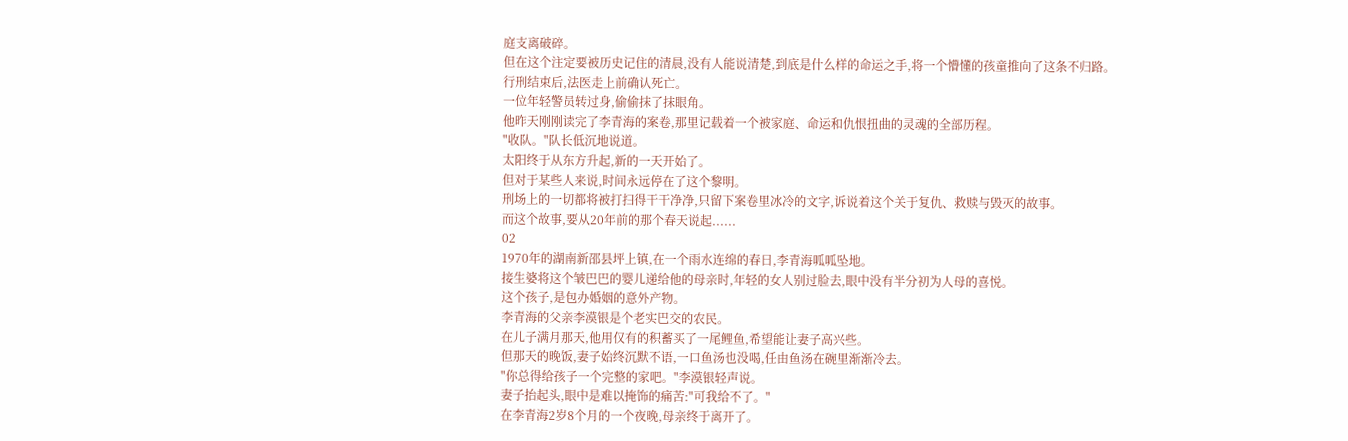庭支离破碎。
但在这个注定要被历史记住的清晨,没有人能说清楚,到底是什么样的命运之手,将一个懵懂的孩童推向了这条不归路。
行刑结束后,法医走上前确认死亡。
一位年轻警员转过身,偷偷抹了抹眼角。
他昨天刚刚读完了李青海的案卷,那里记载着一个被家庭、命运和仇恨扭曲的灵魂的全部历程。
"收队。"队长低沉地说道。
太阳终于从东方升起,新的一天开始了。
但对于某些人来说,时间永远停在了这个黎明。
刑场上的一切都将被打扫得干干净净,只留下案卷里冰冷的文字,诉说着这个关于复仇、救赎与毁灭的故事。
而这个故事,要从20年前的那个春天说起......
02
1970年的湖南新邵县坪上镇,在一个雨水连绵的春日,李青海呱呱坠地。
接生婆将这个皱巴巴的婴儿递给他的母亲时,年轻的女人别过脸去,眼中没有半分初为人母的喜悦。
这个孩子,是包办婚姻的意外产物。
李青海的父亲李漠银是个老实巴交的农民。
在儿子满月那天,他用仅有的积蓄买了一尾鲤鱼,希望能让妻子高兴些。
但那天的晚饭,妻子始终沉默不语,一口鱼汤也没喝,任由鱼汤在碗里渐渐冷去。
"你总得给孩子一个完整的家吧。"李漠银轻声说。
妻子抬起头,眼中是难以掩饰的痛苦:"可我给不了。"
在李青海2岁8个月的一个夜晚,母亲终于离开了。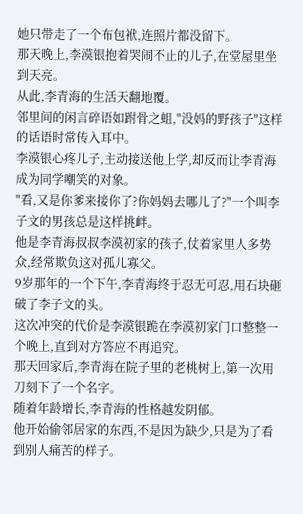她只带走了一个布包袱,连照片都没留下。
那天晚上,李漠银抱着哭闹不止的儿子,在堂屋里坐到天亮。
从此,李青海的生活天翻地覆。
邻里间的闲言碎语如跗骨之蛆,"没妈的野孩子"这样的话语时常传入耳中。
李漠银心疼儿子,主动接送他上学,却反而让李青海成为同学嘲笑的对象。
"看,又是你爹来接你了?你妈妈去哪儿了?"一个叫李子文的男孩总是这样挑衅。
他是李青海叔叔李漠初家的孩子,仗着家里人多势众,经常欺负这对孤儿寡父。
9岁那年的一个下午,李青海终于忍无可忍,用石块砸破了李子文的头。
这次冲突的代价是李漠银跪在李漠初家门口整整一个晚上,直到对方答应不再追究。
那天回家后,李青海在院子里的老桃树上,第一次用刀刻下了一个名字。
随着年龄增长,李青海的性格越发阴郁。
他开始偷邻居家的东西,不是因为缺少,只是为了看到别人痛苦的样子。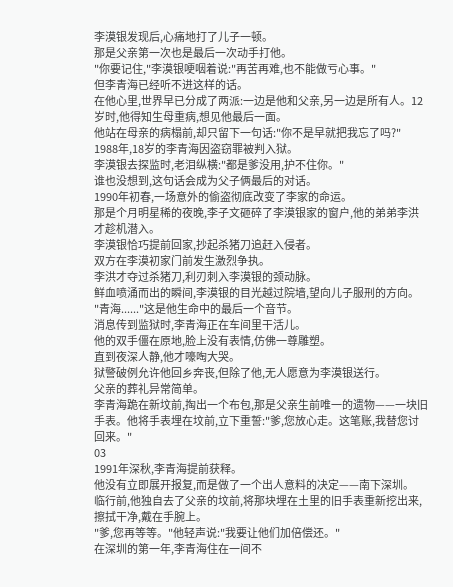李漠银发现后,心痛地打了儿子一顿。
那是父亲第一次也是最后一次动手打他。
"你要记住,"李漠银哽咽着说:"再苦再难,也不能做亏心事。"
但李青海已经听不进这样的话。
在他心里,世界早已分成了两派:一边是他和父亲,另一边是所有人。12岁时,他得知生母重病,想见他最后一面。
他站在母亲的病榻前,却只留下一句话:"你不是早就把我忘了吗?"
1988年,18岁的李青海因盗窃罪被判入狱。
李漠银去探监时,老泪纵横:"都是爹没用,护不住你。"
谁也没想到,这句话会成为父子俩最后的对话。
1990年初春,一场意外的偷盗彻底改变了李家的命运。
那是个月明星稀的夜晚,李子文砸碎了李漠银家的窗户,他的弟弟李洪才趁机潜入。
李漠银恰巧提前回家,抄起杀猪刀追赶入侵者。
双方在李漠初家门前发生激烈争执。
李洪才夺过杀猪刀,利刃刺入李漠银的颈动脉。
鲜血喷涌而出的瞬间,李漠银的目光越过院墙,望向儿子服刑的方向。
"青海......"这是他生命中的最后一个音节。
消息传到监狱时,李青海正在车间里干活儿。
他的双手僵在原地,脸上没有表情,仿佛一尊雕塑。
直到夜深人静,他才嚎啕大哭。
狱警破例允许他回乡奔丧,但除了他,无人愿意为李漠银送行。
父亲的葬礼异常简单。
李青海跪在新坟前,掏出一个布包,那是父亲生前唯一的遗物——一块旧手表。他将手表埋在坟前,立下重誓:"爹,您放心走。这笔账,我替您讨回来。"
03
1991年深秋,李青海提前获释。
他没有立即展开报复,而是做了一个出人意料的决定——南下深圳。
临行前,他独自去了父亲的坟前,将那块埋在土里的旧手表重新挖出来,擦拭干净,戴在手腕上。
"爹,您再等等。"他轻声说:"我要让他们加倍偿还。"
在深圳的第一年,李青海住在一间不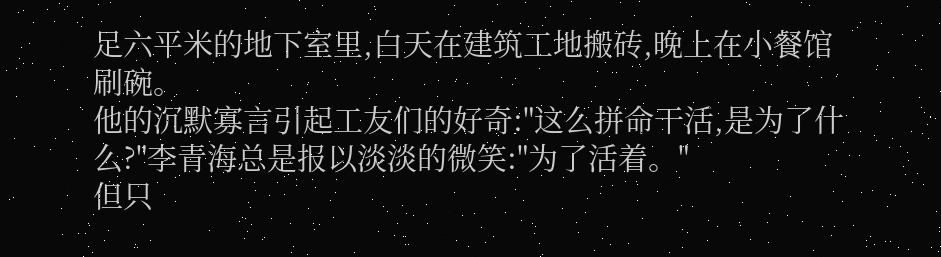足六平米的地下室里,白天在建筑工地搬砖,晚上在小餐馆刷碗。
他的沉默寡言引起工友们的好奇:"这么拼命干活,是为了什么?"李青海总是报以淡淡的微笑:"为了活着。"
但只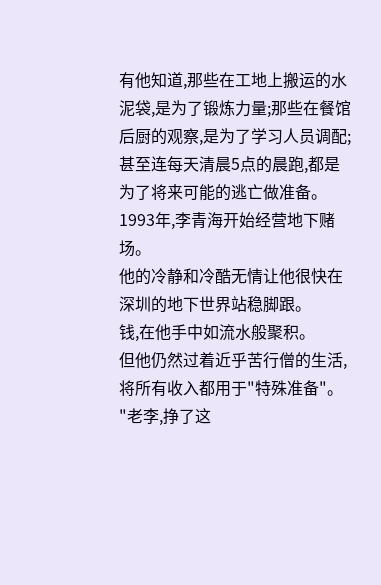有他知道,那些在工地上搬运的水泥袋,是为了锻炼力量;那些在餐馆后厨的观察,是为了学习人员调配;甚至连每天清晨5点的晨跑,都是为了将来可能的逃亡做准备。
1993年,李青海开始经营地下赌场。
他的冷静和冷酷无情让他很快在深圳的地下世界站稳脚跟。
钱,在他手中如流水般聚积。
但他仍然过着近乎苦行僧的生活,将所有收入都用于"特殊准备"。
"老李,挣了这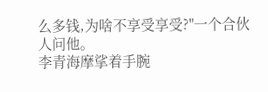么多钱,为啥不享受享受?"一个合伙人问他。
李青海摩挲着手腕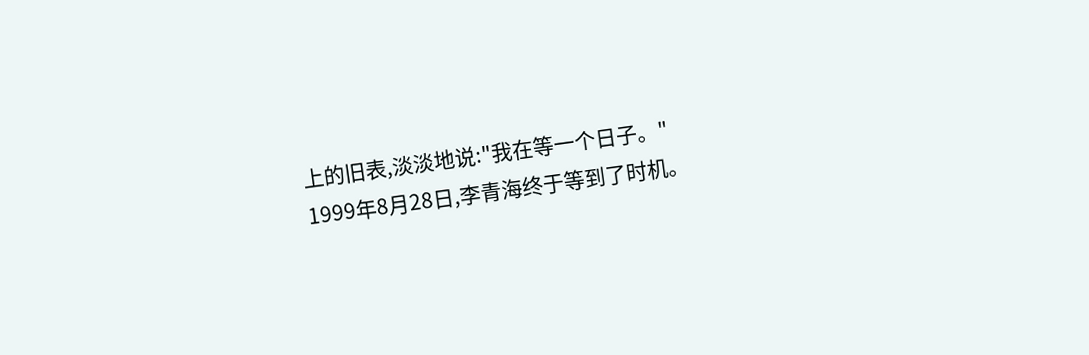上的旧表,淡淡地说:"我在等一个日子。"
1999年8月28日,李青海终于等到了时机。